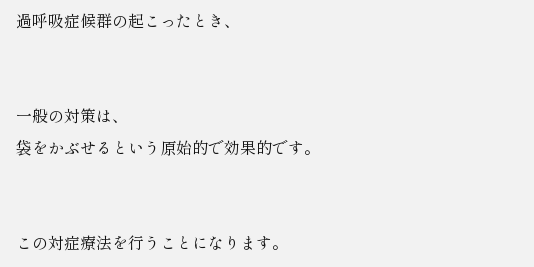過呼吸症候群の起こったとき、


一般の対策は、
袋をかぶせるという原始的で効果的です。


この対症療法を行うことになります。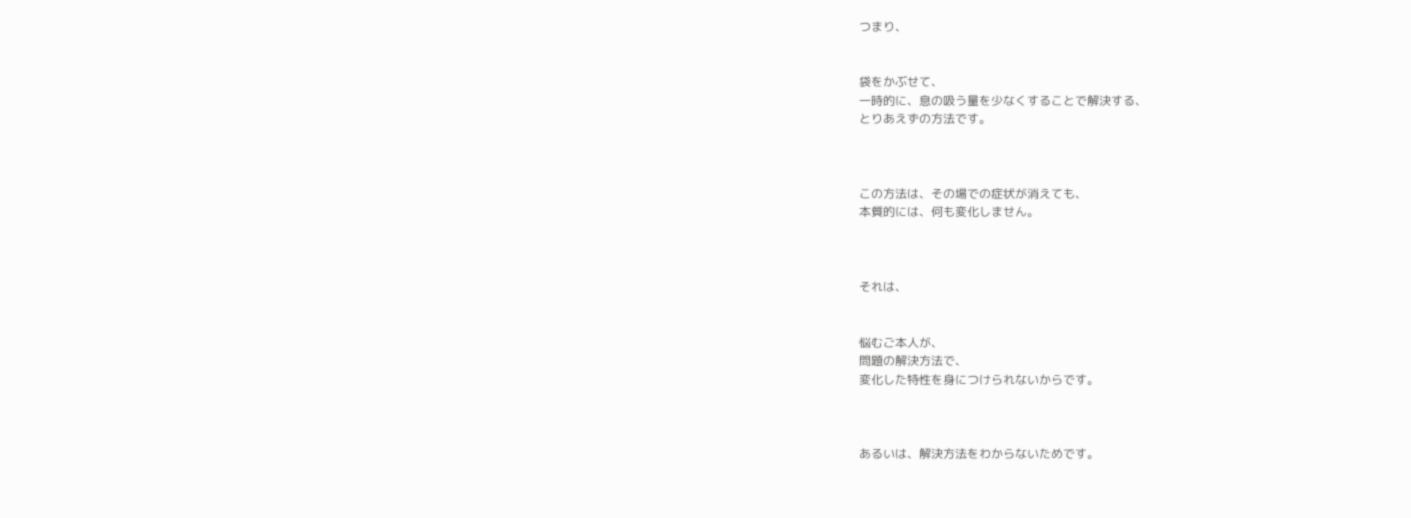つまり、


袋をかぶせて、
一時的に、息の吸う量を少なくすることで解決する、
とりあえずの方法です。



この方法は、その場での症状が消えても、
本質的には、何も変化しません。



それは、


悩むご本人が、
問題の解決方法で、
変化した特性を身につけられないからです。



あるいは、解決方法をわからないためです。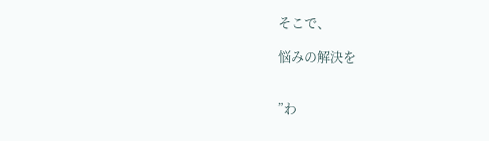そこで、

悩みの解決を


”わ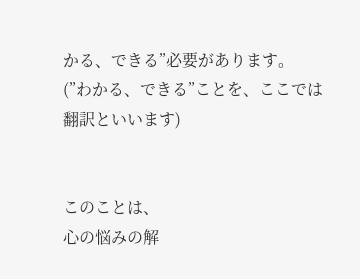かる、できる”必要があります。
(”わかる、できる”ことを、ここでは翻訳といいます)


このことは、
心の悩みの解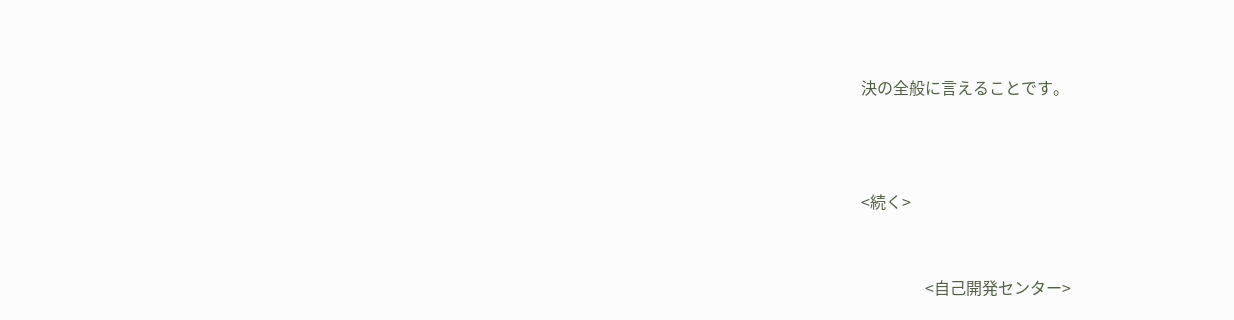決の全般に言えることです。



<続く>


                <自己開発センター>